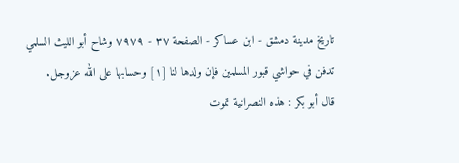تاريخ مدينة دمشق - ابن عساكر - الصفحة ٣٧ - ٧٩٧٩ وشاح أبو الليث السلمي
تدفن في حواشي قبور المسلمين فإن ولدها لنا [١] وحسابها على الله عزوجل.
قال أبو بكر : هذه النصرانية تموت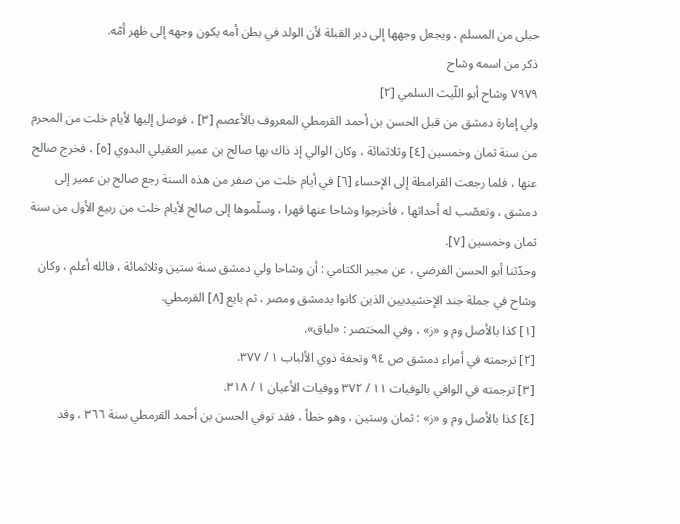حبلى من المسلم ، ويجعل وجهها إلى دبر القبلة لأن الولد في بطن أمه يكون وجهه إلى ظهر أمّه.
ذكر من اسمه وشاح
٧٩٧٩ وشاح أبو اللّيث السلمي [٢]
ولي إمارة دمشق من قبل الحسن بن أحمد القرمطي المعروف بالأعصم [٣] ، فوصل إليها لأيام خلت من المحرم من سنة ثمان وخمسين [٤] وثلاثمائة ، وكان الوالي إذ ذاك بها صالح بن عمير العقيلي البدوي [٥] ، فخرج صالح عنها ، فلما رجعت القرامطة إلى الإحساء [٦] في أيام خلت من صفر من هذه السنة رجع صالح بن عمير إلى دمشق ، وتعصّب له أحداثها ، فأخرجوا وشاحا عنها قهرا ، وسلّموها إلى صالح لأيام خلت من ربيع الأول من سنة ثمان وخمسين [٧].
وحدّثنا أبو الحسن الفرضي ، عن مجير الكتامي : أن وشاحا ولي دمشق سنة ستين وثلاثمائة ، فالله أعلم ، وكان وشاح في جملة جند الإخشيديين الذين كانوا بدمشق ومصر ، ثم بايع [٨] القرمطي.
[١] كذا بالأصل وم و «ز» ، وفي المختصر : «لباق».
[٢] ترجمته في أمراء دمشق ص ٩٤ وتحفة ذوي الألباب ١ / ٣٧٧.
[٣] ترجمته في الوافي بالوفيات ١١ / ٣٧٢ ووفيات الأعيان ١ / ٣١٨.
[٤] كذا بالأصل وم و «ز» : ثمان وستين ، وهو خطأ ، فقد توفي الحسن بن أحمد القرمطي سنة ٣٦٦ ، وقد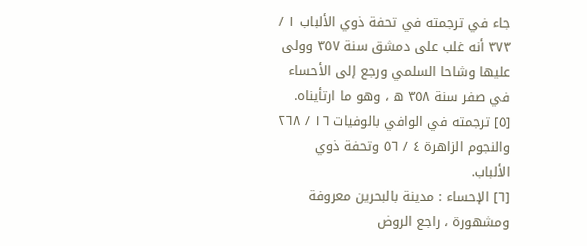جاء في ترجمته في تحفة ذوي الألباب ١ / ٣٧٣ أنه غلب على دمشق سنة ٣٥٧ وولى عليها وشاحا السلمي ورجع إلى الأحساء في صفر سنة ٣٥٨ ه ، وهو ما ارتأيناه.
[٥] ترجمته في الوافي بالوفيات ١٦ / ٢٦٨ والنجوم الزاهرة ٤ / ٥٦ وتحفة ذوي الألباب.
[٦] الإحساء : مدينة بالبحرين معروفة ومشهورة ، راجع الروض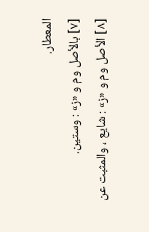المعطار.
[٧] بالأصل وم و «ز» : وستين.
[٨] الأصل وم و «ز» : شايع ، والمثبت عن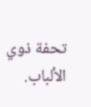تحفة ذوي الألباب.